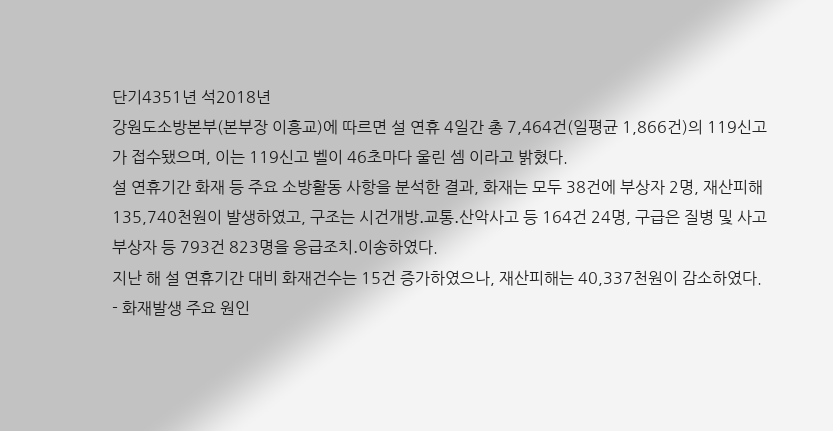단기4351년 석2018년
강원도소방본부(본부장 이흥교)에 따르면 설 연휴 4일간 총 7,464건(일평균 1,866건)의 119신고가 접수됐으며, 이는 119신고 벨이 46초마다 울린 셈 이라고 밝혔다.
설 연휴기간 화재 등 주요 소방활동 사항을 분석한 결과, 화재는 모두 38건에 부상자 2명, 재산피해 135,740천원이 발생하였고, 구조는 시건개방․교통․산악사고 등 164건 24명, 구급은 질병 및 사고부상자 등 793건 823명을 응급조치․이송하였다.
지난 해 설 연휴기간 대비 화재건수는 15건 증가하였으나, 재산피해는 40,337천원이 감소하였다. - 화재발생 주요 원인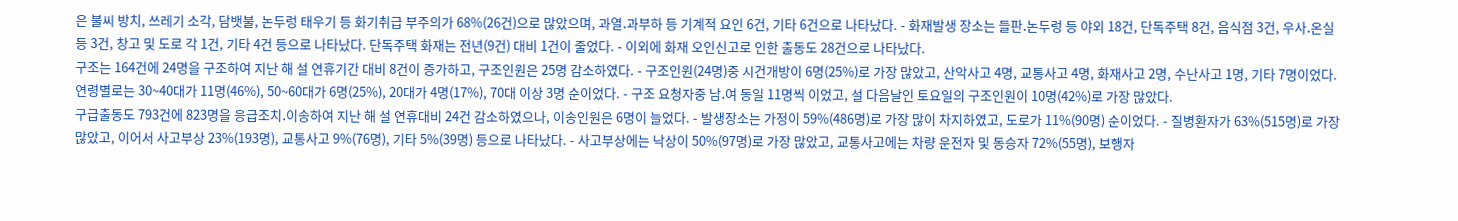은 불씨 방치, 쓰레기 소각, 담뱃불, 논두렁 태우기 등 화기취급 부주의가 68%(26건)으로 많았으며, 과열․과부하 등 기계적 요인 6건, 기타 6건으로 나타났다. - 화재발생 장소는 들판․논두렁 등 야외 18건, 단독주택 8건, 음식점 3건, 우사․온실 등 3건, 창고 및 도로 각 1건, 기타 4건 등으로 나타났다. 단독주택 화재는 전년(9건) 대비 1건이 줄었다. - 이외에 화재 오인신고로 인한 출동도 28건으로 나타났다.
구조는 164건에 24명을 구조하여 지난 해 설 연휴기간 대비 8건이 증가하고, 구조인원은 25명 감소하였다. - 구조인원(24명)중 시건개방이 6명(25%)로 가장 많았고, 산악사고 4명, 교통사고 4명, 화재사고 2명, 수난사고 1명, 기타 7명이었다. 연령별로는 30~40대가 11명(46%), 50~60대가 6명(25%), 20대가 4명(17%), 70대 이상 3명 순이었다. - 구조 요청자중 남․여 동일 11명씩 이었고, 설 다음날인 토요일의 구조인원이 10명(42%)로 가장 많았다.
구급출동도 793건에 823명을 응급조치․이송하여 지난 해 설 연휴대비 24건 감소하였으나, 이송인원은 6명이 늘었다. - 발생장소는 가정이 59%(486명)로 가장 많이 차지하였고, 도로가 11%(90명) 순이었다. - 질병환자가 63%(515명)로 가장 많았고, 이어서 사고부상 23%(193명), 교통사고 9%(76명), 기타 5%(39명) 등으로 나타났다. - 사고부상에는 낙상이 50%(97명)로 가장 많았고, 교통사고에는 차량 운전자 및 동승자 72%(55명), 보행자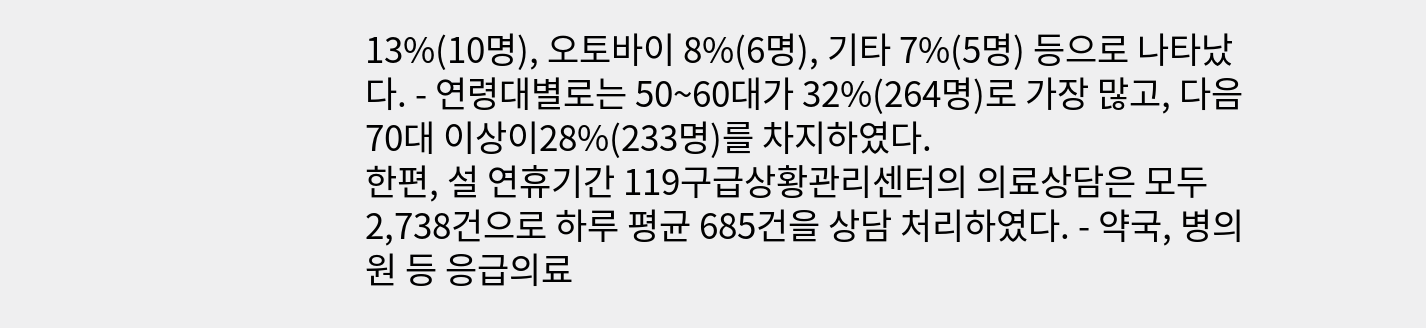13%(10명), 오토바이 8%(6명), 기타 7%(5명) 등으로 나타났다. - 연령대별로는 50~60대가 32%(264명)로 가장 많고, 다음 70대 이상이28%(233명)를 차지하였다.
한편, 설 연휴기간 119구급상황관리센터의 의료상담은 모두 2,738건으로 하루 평균 685건을 상담 처리하였다. - 약국, 병의원 등 응급의료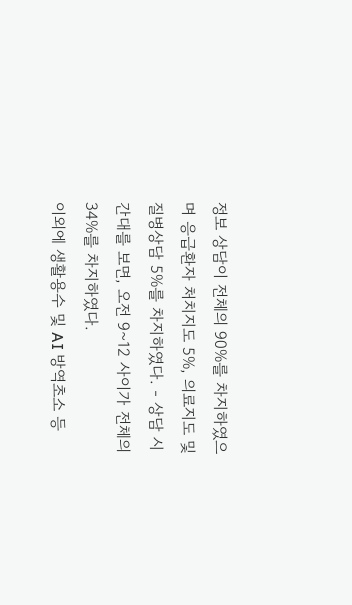정보 상담이 전체의 90%를 차지하였으며 응급환자 처치지도 5%, 의료지도 및 질병상담 5%를 차지하였다. - 상담 시간대를 보면, 오전 9~12 사이가 전체의 34%를 차지하였다.
이외에 생활용수 및 AI 방역초소 등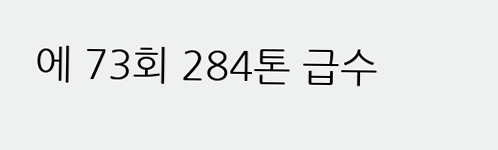에 73회 284톤 급수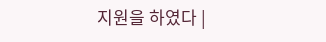지원을 하였다 |